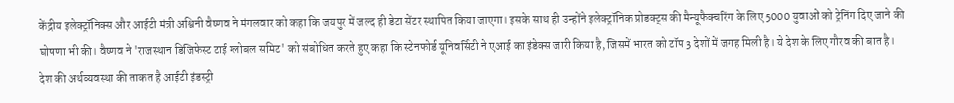केंद्रीय इलेक्ट्रॉनिक्स और आईटी मंत्री अश्विनी वैष्णव ने मंगलवार को कहा कि जयपुर में जल्द ही डेटा सेंटर स्थापित किया जाएगा। इसके साथ ही उन्होंने इलेक्ट्रॉनिक प्रोडक्ट्स की मैन्यूफैक्चरिंग के लिए 5000 युवाओं को ट्रेनिंग दिए जाने की घोषणा भी की। वैष्णव ने 'राजस्थान डिजिफेस्ट टाई ग्लोबल समिट' को संबोधित करते हुए कहा कि स्टेनफोर्ड यूनिवर्सिटी ने एआई का इंडेक्स जारी किया है, जिसमें भारत को टॉप 3 देशों में जगह मिली है। ये देश के लिए गौरव की बात है।
देश की अर्थव्यवस्था की ताकत है आईटी इंडस्ट्री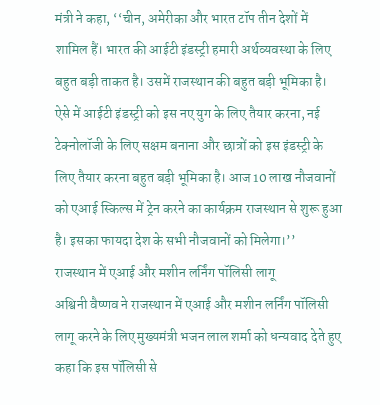मंत्री ने कहा, ‘‘चीन, अमेरीका और भारत टॉप तीन देशों में शामिल हैं। भारत की आईटी इंडस्ट्री हमारी अर्थव्यवस्था के लिए बहुत बड़ी ताकत है। उसमें राजस्थान की बहुत बड़ी भूमिका है। ऐसे में आईटी इंडस्ट्री को इस नए युग के लिए तैयार करना, नई टेक्नोलॉजी के लिए सक्षम बनाना और छात्रों को इस इंडस्ट्री के लिए तैयार करना बहुत बड़ी भूमिका है। आज 10 लाख नौजवानों को एआई स्किल्स में ट्रेन करने का कार्यक्रम राजस्थान से शुरू हुआ है। इसका फायदा देश के सभी नौजवानों को मिलेगा।’’
राजस्थान में एआई और मशीन लर्निंग पॉलिसी लागू
अश्विनी वैष्णव ने राजस्थान में एआई और मशीन लर्निंग पॉलिसी लागू करने के लिए मुख्यमंत्री भजन लाल शर्मा को धन्यवाद देते हुए कहा कि इस पॉलिसी से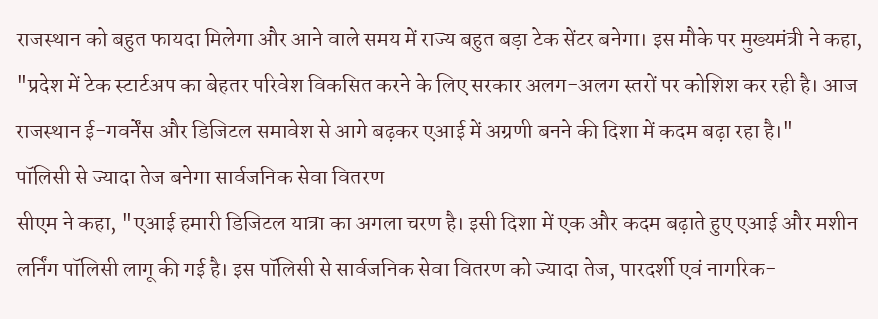राजस्थान को बहुत फायदा मिलेगा और आने वाले समय में राज्य बहुत बड़ा टेक सेंटर बनेगा। इस मौके पर मुख्यमंत्री ने कहा, "प्रदेश में टेक स्टार्टअप का बेहतर परिवेश विकसित करने के लिए सरकार अलग-अलग स्तरों पर कोशिश कर रही है। आज राजस्थान ई-गवर्नेंस और डिजिटल समावेश से आगे बढ़कर एआई में अग्रणी बनने की दिशा में कदम बढ़ा रहा है।"
पॉलिसी से ज्यादा तेज बनेगा सार्वजनिक सेवा वितरण
सीएम ने कहा, "एआई हमारी डिजिटल यात्रा का अगला चरण है। इसी दिशा में एक और कदम बढ़ाते हुए एआई और मशीन लर्निंग पॉलिसी लागू की गई है। इस पॉलिसी से सार्वजनिक सेवा वितरण को ज्यादा तेज, पारदर्शी एवं नागरिक-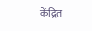केंद्रित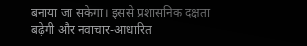बनाया जा सकेगा। इससे प्रशासनिक दक्षता बढ़ेगी और नवाचार-आधारित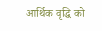आर्थिक वृद्धि को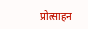प्रोत्साहन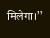मिलेगा।’’